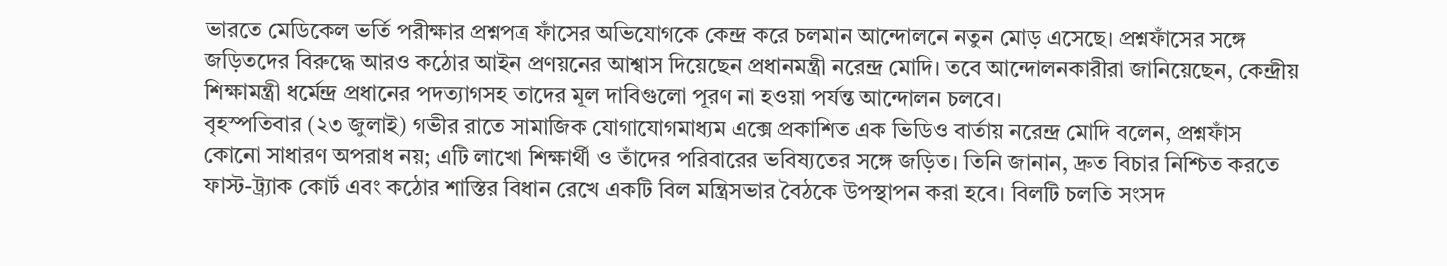ভারতে মেডিকেল ভর্তি পরীক্ষার প্রশ্নপত্র ফাঁসের অভিযোগকে কেন্দ্র করে চলমান আন্দোলনে নতুন মোড় এসেছে। প্রশ্নফাঁসের সঙ্গে জড়িতদের বিরুদ্ধে আরও কঠোর আইন প্রণয়নের আশ্বাস দিয়েছেন প্রধানমন্ত্রী নরেন্দ্র মোদি। তবে আন্দোলনকারীরা জানিয়েছেন, কেন্দ্রীয় শিক্ষামন্ত্রী ধর্মেন্দ্র প্রধানের পদত্যাগসহ তাদের মূল দাবিগুলো পূরণ না হওয়া পর্যন্ত আন্দোলন চলবে।
বৃহস্পতিবার (২৩ জুলাই) গভীর রাতে সামাজিক যোগাযোগমাধ্যম এক্সে প্রকাশিত এক ভিডিও বার্তায় নরেন্দ্র মোদি বলেন, প্রশ্নফাঁস কোনো সাধারণ অপরাধ নয়; এটি লাখো শিক্ষার্থী ও তাঁদের পরিবারের ভবিষ্যতের সঙ্গে জড়িত। তিনি জানান, দ্রুত বিচার নিশ্চিত করতে ফাস্ট-ট্র্যাক কোর্ট এবং কঠোর শাস্তির বিধান রেখে একটি বিল মন্ত্রিসভার বৈঠকে উপস্থাপন করা হবে। বিলটি চলতি সংসদ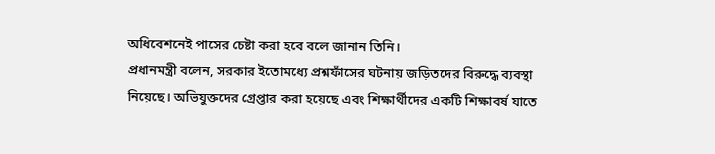অধিবেশনেই পাসের চেষ্টা করা হবে বলে জানান তিনি।
প্রধানমন্ত্রী বলেন, সরকার ইতোমধ্যে প্রশ্নফাঁসের ঘটনায় জড়িতদের বিরুদ্ধে ব্যবস্থা নিয়েছে। অভিযুক্তদের গ্রেপ্তার করা হয়েছে এবং শিক্ষার্থীদের একটি শিক্ষাবর্ষ যাতে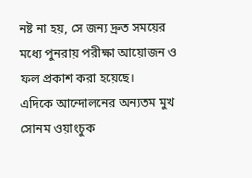নষ্ট না হয়, সে জন্য দ্রুত সময়ের মধ্যে পুনরায় পরীক্ষা আয়োজন ও ফল প্রকাশ করা হয়েছে।
এদিকে আন্দোলনের অন্যতম মুখ সোনম ওয়াংচুক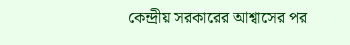কেন্দ্রীয় সরকারের আশ্বাসের পর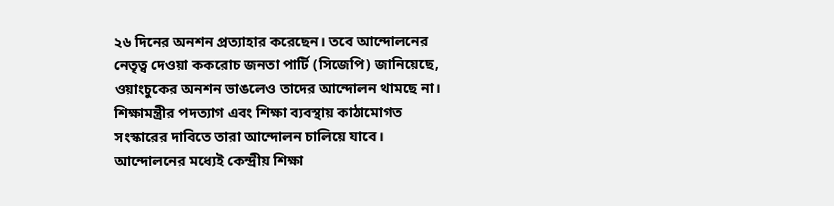২৬ দিনের অনশন প্রত্যাহার করেছেন। তবে আন্দোলনের নেতৃত্ব দেওয়া ককরোচ জনতা পার্টি (সিজেপি) জানিয়েছে, ওয়াংচুকের অনশন ভাঙলেও তাদের আন্দোলন থামছে না। শিক্ষামন্ত্রীর পদত্যাগ এবং শিক্ষা ব্যবস্থায় কাঠামোগত সংস্কারের দাবিতে তারা আন্দোলন চালিয়ে যাবে।
আন্দোলনের মধ্যেই কেন্দ্রীয় শিক্ষা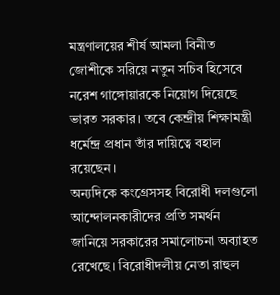মন্ত্রণালয়ের শীর্ষ আমলা বিনীত জোশীকে সরিয়ে নতুন সচিব হিসেবে নরেশ গাঙ্গোয়ারকে নিয়োগ দিয়েছে ভারত সরকার। তবে কেন্দ্রীয় শিক্ষামন্ত্রী ধর্মেন্দ্র প্রধান তাঁর দায়িত্বে বহাল রয়েছেন।
অন্যদিকে কংগ্রেসসহ বিরোধী দলগুলো আন্দোলনকারীদের প্রতি সমর্থন জানিয়ে সরকারের সমালোচনা অব্যাহত রেখেছে। বিরোধীদলীয় নেতা রাহুল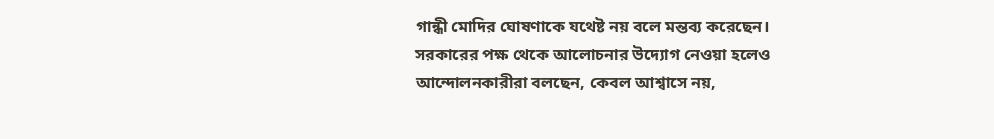গান্ধী মোদির ঘোষণাকে যথেষ্ট নয় বলে মন্তব্য করেছেন।
সরকারের পক্ষ থেকে আলোচনার উদ্যোগ নেওয়া হলেও আন্দোলনকারীরা বলছেন, কেবল আশ্বাসে নয়,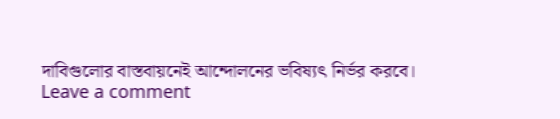দাবিগুলোর বাস্তবায়নেই আন্দোলনের ভবিষ্যৎ নির্ভর করবে।
Leave a comment